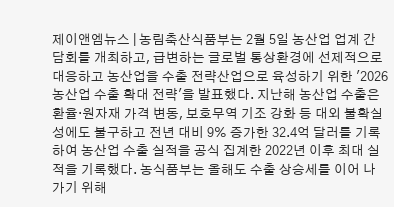제이앤엠뉴스 | 농림축산식품부는 2월 5일 농산업 업계 간담회를 개최하고, 급변하는 글로벌 통상환경에 선제적으로 대응하고 농산업을 수출 전략산업으로 육성하기 위한 '2026 농산업 수출 확대 전략'을 발표했다. 지난해 농산업 수출은 환율·원자재 가격 변동, 보호무역 기조 강화 등 대외 불확실성에도 불구하고 전년 대비 9% 증가한 32.4억 달러를 기록하여 농산업 수출 실적을 공식 집계한 2022년 이후 최대 실적을 기록했다. 농식품부는 올해도 수출 상승세를 이어 나가기 위해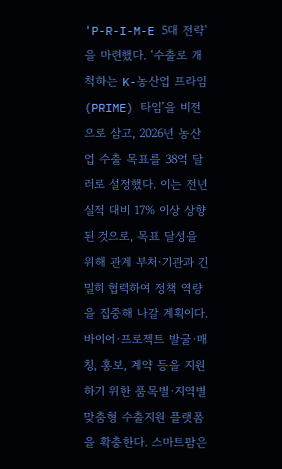'P-R-I-M-E 5대 전략'을 마련했다. ‘수출로 개척하는 K-농산업 프라임(PRIME) 타임’을 비전으로 삼고, 2026년 농산업 수출 목표를 38억 달러로 설정했다. 이는 전년 실적 대비 17% 이상 상향된 것으로, 목표 달성을 위해 관계 부처·기관과 긴밀히 협력하여 정책 역량을 집중해 나갈 계획이다. 바이어·프로젝트 발굴·매칭, 홍보, 계약 등을 지원하기 위한 품목별·지역별 맞춤형 수출지원 플랫폼을 확충한다. 스마트팜은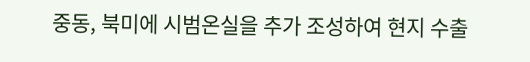중동, 북미에 시범온실을 추가 조성하여 현지 수출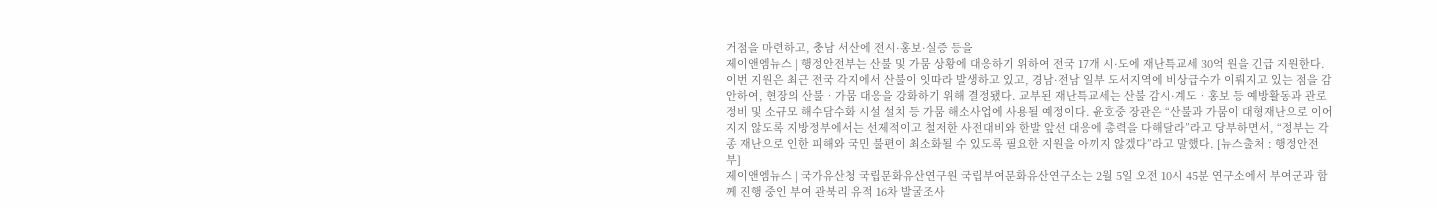거점을 마련하고, 충남 서산에 전시·홍보·실증 등을
제이앤엠뉴스 | 행정안전부는 산불 및 가뭄 상황에 대응하기 위하여 전국 17개 시·도에 재난특교세 30억 원을 긴급 지원한다. 이번 지원은 최근 전국 각지에서 산불이 잇따라 발생하고 있고, 경남·전남 일부 도서지역에 비상급수가 이뤄지고 있는 점을 감안하여, 현장의 산불‧가뭄 대응을 강화하기 위해 결정됐다. 교부된 재난특교세는 산불 감시·계도‧홍보 등 예방활동과 관로 정비 및 소규모 해수담수화 시설 설치 등 가뭄 해소사업에 사용될 예정이다. 윤호중 장관은 “산불과 가뭄이 대형재난으로 이어지지 않도록 지방정부에서는 선제적이고 철저한 사전대비와 한발 앞선 대응에 총력을 다해달라”라고 당부하면서, “정부는 각종 재난으로 인한 피해와 국민 불편이 최소화될 수 있도록 필요한 지원을 아끼지 않겠다”라고 말했다. [뉴스출처 : 행정안전부]
제이앤엠뉴스 | 국가유산청 국립문화유산연구원 국립부여문화유산연구소는 2월 5일 오전 10시 45분 연구소에서 부여군과 함께 진행 중인 부여 관북리 유적 16차 발굴조사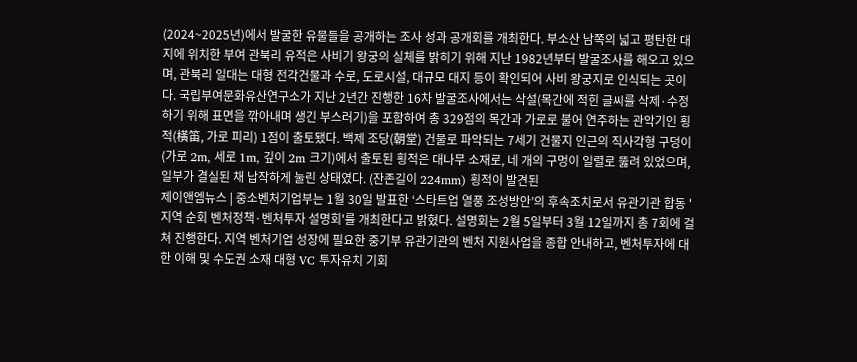(2024~2025년)에서 발굴한 유물들을 공개하는 조사 성과 공개회를 개최한다. 부소산 남쪽의 넓고 평탄한 대지에 위치한 부여 관북리 유적은 사비기 왕궁의 실체를 밝히기 위해 지난 1982년부터 발굴조사를 해오고 있으며, 관북리 일대는 대형 전각건물과 수로, 도로시설, 대규모 대지 등이 확인되어 사비 왕궁지로 인식되는 곳이다. 국립부여문화유산연구소가 지난 2년간 진행한 16차 발굴조사에서는 삭설(목간에 적힌 글씨를 삭제·수정하기 위해 표면을 깎아내며 생긴 부스러기)을 포함하여 총 329점의 목간과 가로로 불어 연주하는 관악기인 횡적(橫笛, 가로 피리) 1점이 출토됐다. 백제 조당(朝堂) 건물로 파악되는 7세기 건물지 인근의 직사각형 구덩이(가로 2m, 세로 1m, 깊이 2m 크기)에서 출토된 횡적은 대나무 소재로, 네 개의 구멍이 일렬로 뚫려 있었으며, 일부가 결실된 채 납작하게 눌린 상태였다. (잔존길이 224mm) 횡적이 발견된
제이앤엠뉴스 | 중소벤처기업부는 1월 30일 발표한 ‘스타트업 열풍 조성방안’의 후속조치로서 유관기관 합동 '지역 순회 벤처정책·벤처투자 설명회'를 개최한다고 밝혔다. 설명회는 2월 5일부터 3월 12일까지 총 7회에 걸쳐 진행한다. 지역 벤처기업 성장에 필요한 중기부 유관기관의 벤처 지원사업을 종합 안내하고, 벤처투자에 대한 이해 및 수도권 소재 대형 VC 투자유치 기회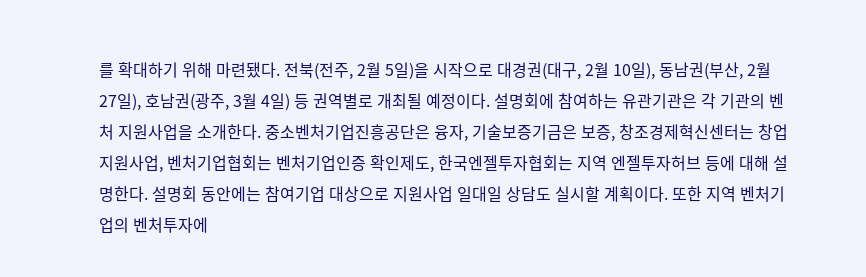를 확대하기 위해 마련됐다. 전북(전주, 2월 5일)을 시작으로 대경권(대구, 2월 10일), 동남권(부산, 2월 27일), 호남권(광주, 3월 4일) 등 권역별로 개최될 예정이다. 설명회에 참여하는 유관기관은 각 기관의 벤처 지원사업을 소개한다. 중소벤처기업진흥공단은 융자, 기술보증기금은 보증, 창조경제혁신센터는 창업지원사업, 벤처기업협회는 벤처기업인증 확인제도, 한국엔젤투자협회는 지역 엔젤투자허브 등에 대해 설명한다. 설명회 동안에는 참여기업 대상으로 지원사업 일대일 상담도 실시할 계획이다. 또한 지역 벤처기업의 벤처투자에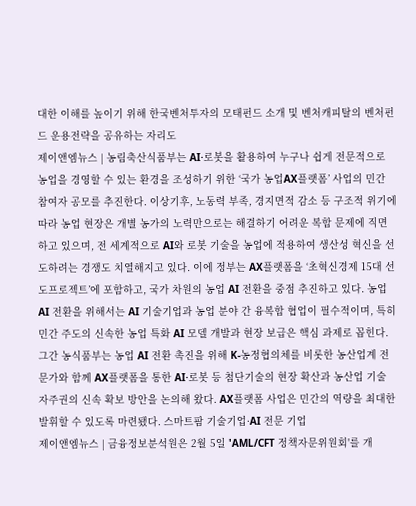대한 이해를 높이기 위해 한국벤처투자의 모태펀드 소개 및 벤처캐피탈의 벤처펀드 운용전략을 공유하는 자리도
제이앤엠뉴스 | 농림축산식품부는 AI·로봇을 활용하여 누구나 쉽게 전문적으로 농업을 경영할 수 있는 환경을 조성하기 위한 ‘국가 농업AX플랫폼’ 사업의 민간 참여자 공모를 추진한다. 이상기후, 노동력 부족, 경지면적 감소 등 구조적 위기에 따라 농업 현장은 개별 농가의 노력만으로는 해결하기 어려운 복합 문제에 직면하고 있으며, 전 세계적으로 AI와 로봇 기술을 농업에 적용하여 생산성 혁신을 선도하려는 경쟁도 치열해지고 있다. 이에 정부는 AX플랫폼을 ‘초혁신경제 15대 선도프로젝트’에 포함하고, 국가 차원의 농업 AI 전환을 중점 추진하고 있다. 농업 AI 전환을 위해서는 AI 기술기업과 농업 분야 간 융복합 협업이 필수적이며, 특히 민간 주도의 신속한 농업 특화 AI 모델 개발과 현장 보급은 핵심 과제로 꼽힌다. 그간 농식품부는 농업 AI 전환 촉진을 위해 K-농정협의체를 비롯한 농산업계 전문가와 함께 AX플랫폼을 통한 AI·로봇 등 첨단기술의 현장 확산과 농산업 기술 자주권의 신속 확보 방안을 논의해 왔다. AX플랫폼 사업은 민간의 역량을 최대한 발휘할 수 있도록 마련됐다. 스마트팜 기술기업·AI 전문 기업
제이앤엠뉴스 | 금융정보분석원은 2월 5일 'AML/CFT 정책자문위원회'를 개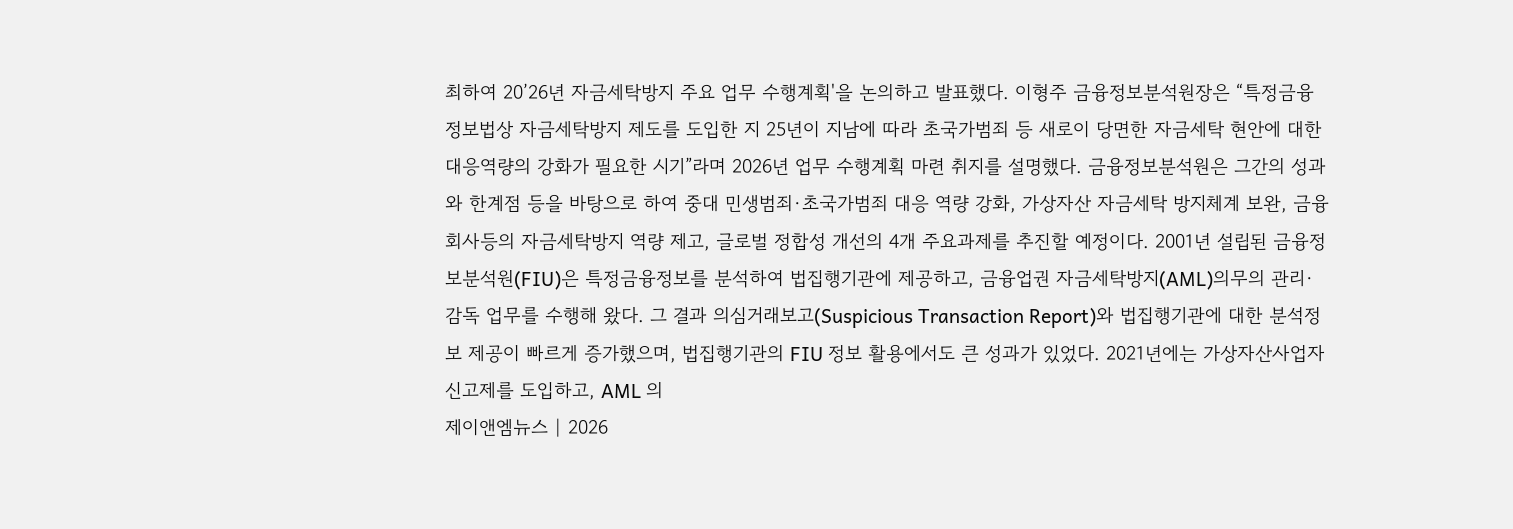최하여 20’26년 자금세탁방지 주요 업무 수행계획'을 논의하고 발표했다. 이형주 금융정보분석원장은 “특정금융정보법상 자금세탁방지 제도를 도입한 지 25년이 지남에 따라 초국가범죄 등 새로이 당면한 자금세탁 현안에 대한 대응역량의 강화가 필요한 시기”라며 2026년 업무 수행계획 마련 취지를 설명했다. 금융정보분석원은 그간의 성과와 한계점 등을 바탕으로 하여 중대 민생범죄·초국가범죄 대응 역량 강화, 가상자산 자금세탁 방지체계 보완, 금융회사등의 자금세탁방지 역량 제고, 글로벌 정합성 개선의 4개 주요과제를 추진할 예정이다. 2001년 설립된 금융정보분석원(FIU)은 특정금융정보를 분석하여 법집행기관에 제공하고, 금융업권 자금세탁방지(AML)의무의 관리·감독 업무를 수행해 왔다. 그 결과 의심거래보고(Suspicious Transaction Report)와 법집행기관에 대한 분석정보 제공이 빠르게 증가했으며, 법집행기관의 FIU 정보 활용에서도 큰 성과가 있었다. 2021년에는 가상자산사업자 신고제를 도입하고, AML 의
제이앤엠뉴스 | 2026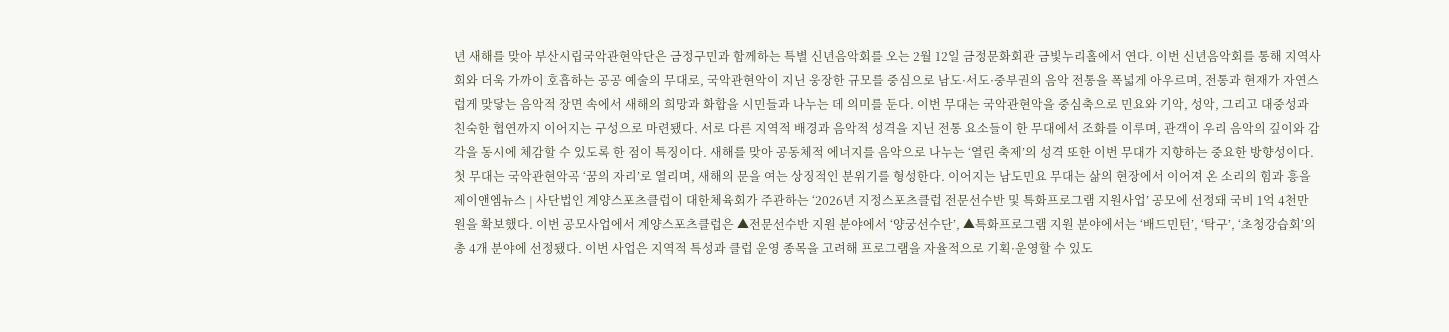년 새해를 맞아 부산시립국악관현악단은 금정구민과 함께하는 특별 신년음악회를 오는 2월 12일 금정문화회관 금빛누리홀에서 연다. 이번 신년음악회를 통해 지역사회와 더욱 가까이 호흡하는 공공 예술의 무대로, 국악관현악이 지닌 웅장한 규모를 중심으로 남도·서도·중부권의 음악 전통을 폭넓게 아우르며, 전통과 현재가 자연스럽게 맞닿는 음악적 장면 속에서 새해의 희망과 화합을 시민들과 나누는 데 의미를 둔다. 이번 무대는 국악관현악을 중심축으로 민요와 기악, 성악, 그리고 대중성과 친숙한 협연까지 이어지는 구성으로 마련됐다. 서로 다른 지역적 배경과 음악적 성격을 지닌 전통 요소들이 한 무대에서 조화를 이루며, 관객이 우리 음악의 깊이와 감각을 동시에 체감할 수 있도록 한 점이 특징이다. 새해를 맞아 공동체적 에너지를 음악으로 나누는 ‘열린 축제’의 성격 또한 이번 무대가 지향하는 중요한 방향성이다. 첫 무대는 국악관현악곡 ‘꿈의 자리’로 열리며, 새해의 문을 여는 상징적인 분위기를 형성한다. 이어지는 남도민요 무대는 삶의 현장에서 이어져 온 소리의 힘과 흥을
제이앤엠뉴스 | 사단법인 계양스포츠클럽이 대한체육회가 주관하는 ‘2026년 지정스포츠클럽 전문선수반 및 특화프로그램 지원사업’ 공모에 선정돼 국비 1억 4천만 원을 확보했다. 이번 공모사업에서 계양스포츠클럽은 ▲전문선수반 지원 분야에서 ‘양궁선수단’, ▲특화프로그램 지원 분야에서는 ‘배드민턴’, ‘탁구’, ‘초청강습회’의 총 4개 분야에 선정됐다. 이번 사업은 지역적 특성과 클럽 운영 종목을 고려해 프로그램을 자율적으로 기획·운영할 수 있도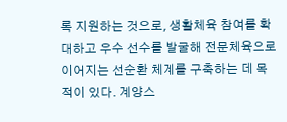록 지원하는 것으로, 생활체육 참여를 확대하고 우수 선수를 발굴해 전문체육으로 이어지는 선순환 체계를 구축하는 데 목적이 있다. 계양스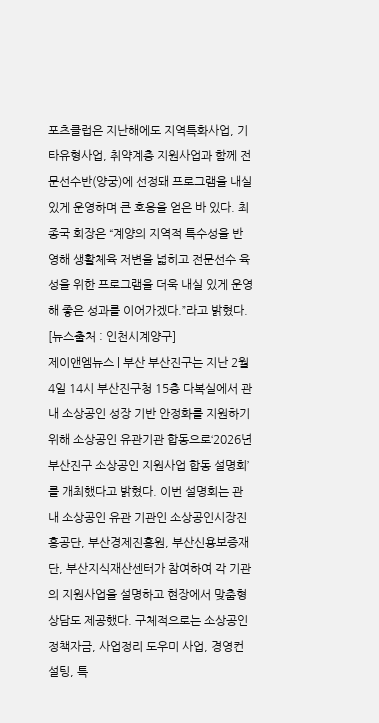포츠클럽은 지난해에도 지역특화사업, 기타유형사업, 취약계층 지원사업과 함께 전문선수반(양궁)에 선정돼 프로그램을 내실 있게 운영하며 큰 호응을 얻은 바 있다. 최종국 회장은 “계양의 지역적 특수성을 반영해 생활체육 저변을 넓히고 전문선수 육성을 위한 프로그램을 더욱 내실 있게 운영해 좋은 성과를 이어가겠다.”라고 밝혔다. [뉴스출처 : 인천시계양구]
제이앤엠뉴스 | 부산 부산진구는 지난 2월 4일 14시 부산진구청 15층 다복실에서 관내 소상공인 성장 기반 안정화를 지원하기 위해 소상공인 유관기관 합동으로‘2026년 부산진구 소상공인 지원사업 합동 설명회’를 개최했다고 밝혔다. 이번 설명회는 관내 소상공인 유관 기관인 소상공인시장진흥공단, 부산경제진흥원, 부산신용보증재단, 부산지식재산센터가 참여하여 각 기관의 지원사업을 설명하고 현장에서 맞춤형 상담도 제공했다. 구체적으로는 소상공인 정책자금, 사업정리 도우미 사업, 경영컨설팅, 특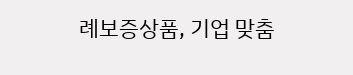례보증상품, 기업 맞춤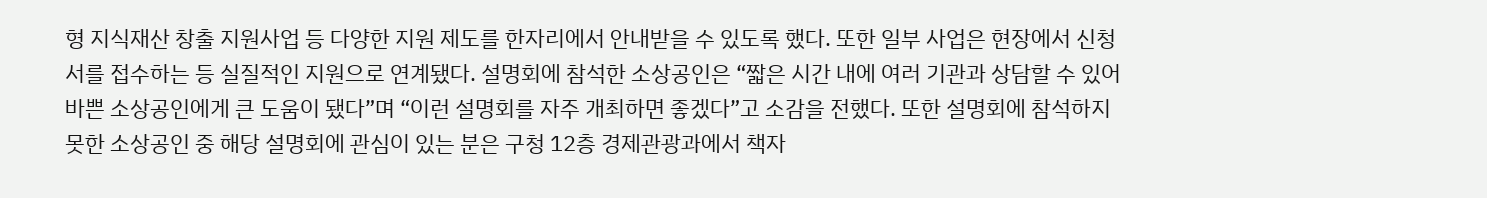형 지식재산 창출 지원사업 등 다양한 지원 제도를 한자리에서 안내받을 수 있도록 했다. 또한 일부 사업은 현장에서 신청서를 접수하는 등 실질적인 지원으로 연계됐다. 설명회에 참석한 소상공인은 “짧은 시간 내에 여러 기관과 상담할 수 있어 바쁜 소상공인에게 큰 도움이 됐다”며 “이런 설명회를 자주 개최하면 좋겠다”고 소감을 전했다. 또한 설명회에 참석하지 못한 소상공인 중 해당 설명회에 관심이 있는 분은 구청 12층 경제관광과에서 책자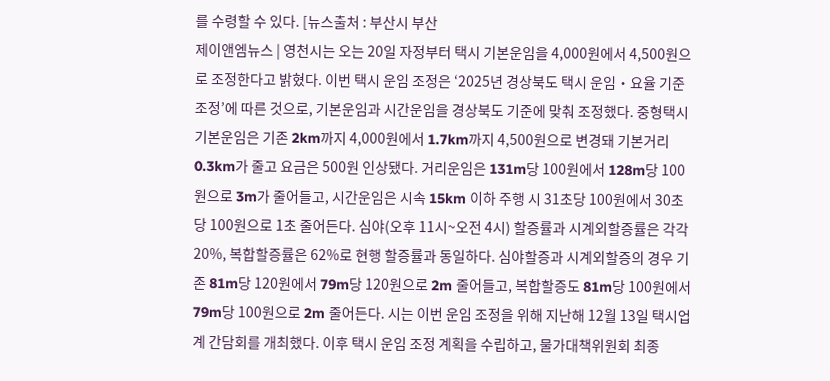를 수령할 수 있다. [뉴스출처 : 부산시 부산
제이앤엠뉴스 | 영천시는 오는 20일 자정부터 택시 기본운임을 4,000원에서 4,500원으로 조정한다고 밝혔다. 이번 택시 운임 조정은 ‘2025년 경상북도 택시 운임・요율 기준 조정’에 따른 것으로, 기본운임과 시간운임을 경상북도 기준에 맞춰 조정했다. 중형택시 기본운임은 기존 2km까지 4,000원에서 1.7km까지 4,500원으로 변경돼 기본거리 0.3km가 줄고 요금은 500원 인상됐다. 거리운임은 131m당 100원에서 128m당 100원으로 3m가 줄어들고, 시간운임은 시속 15km 이하 주행 시 31초당 100원에서 30초당 100원으로 1초 줄어든다. 심야(오후 11시~오전 4시) 할증률과 시계외할증률은 각각 20%, 복합할증률은 62%로 현행 할증률과 동일하다. 심야할증과 시계외할증의 경우 기존 81m당 120원에서 79m당 120원으로 2m 줄어들고, 복합할증도 81m당 100원에서 79m당 100원으로 2m 줄어든다. 시는 이번 운임 조정을 위해 지난해 12월 13일 택시업계 간담회를 개최했다. 이후 택시 운임 조정 계획을 수립하고, 물가대책위원회 최종